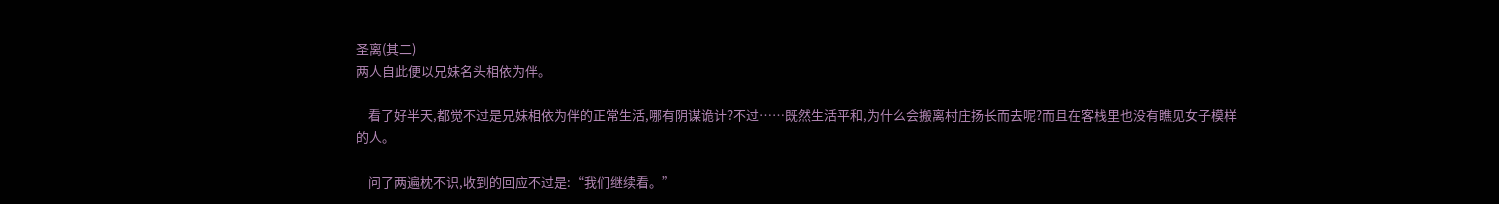圣离(其二)
两人自此便以兄妹名头相依为伴。

    看了好半天,都觉不过是兄妹相依为伴的正常生活,哪有阴谋诡计?不过……既然生活平和,为什么会搬离村庄扬长而去呢?而且在客栈里也没有瞧见女子模样的人。

    问了两遍枕不识,收到的回应不过是:“我们继续看。”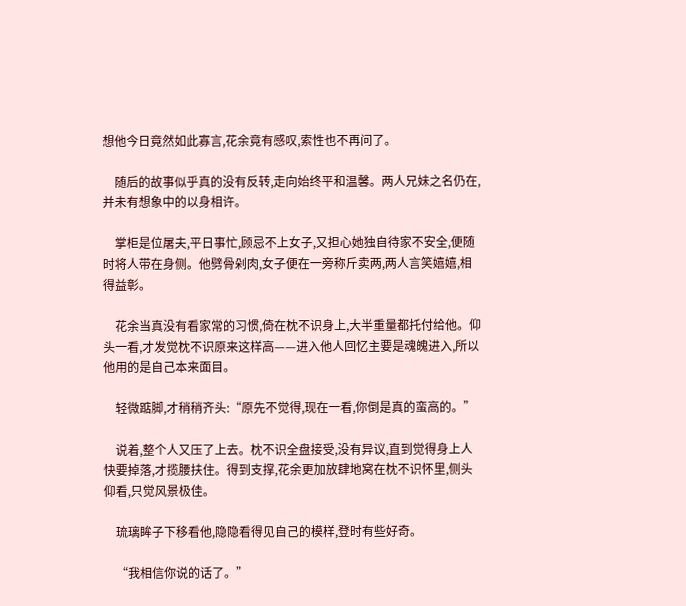想他今日竟然如此寡言,花余竟有感叹,索性也不再问了。

    随后的故事似乎真的没有反转,走向始终平和温馨。两人兄妹之名仍在,并未有想象中的以身相许。

    掌柜是位屠夫,平日事忙,顾忌不上女子,又担心她独自待家不安全,便随时将人带在身侧。他劈骨剁肉,女子便在一旁称斤卖两,两人言笑嬉嬉,相得益彰。

    花余当真没有看家常的习惯,倚在枕不识身上,大半重量都托付给他。仰头一看,才发觉枕不识原来这样高——进入他人回忆主要是魂魄进入,所以他用的是自己本来面目。

    轻微踮脚,才稍稍齐头:“原先不觉得,现在一看,你倒是真的蛮高的。”

    说着,整个人又压了上去。枕不识全盘接受,没有异议,直到觉得身上人快要掉落,才揽腰扶住。得到支撑,花余更加放肆地窝在枕不识怀里,侧头仰看,只觉风景极佳。

    琉璃眸子下移看他,隐隐看得见自己的模样,登时有些好奇。

    “我相信你说的话了。”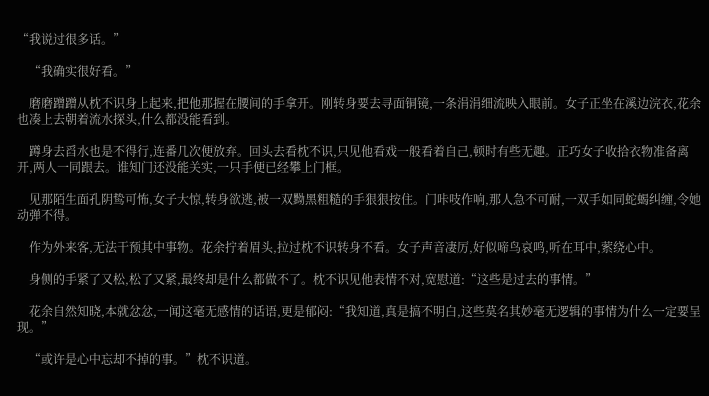“我说过很多话。”

    “我确实很好看。”

    磨磨蹭蹭从枕不识身上起来,把他那握在腰间的手拿开。刚转身要去寻面铜镜,一条涓涓细流映入眼前。女子正坐在溪边浣衣,花余也凑上去朝着流水探头,什么都没能看到。

    蹲身去舀水也是不得行,连番几次便放弃。回头去看枕不识,只见他看戏一般看着自己,顿时有些无趣。正巧女子收拾衣物准备离开,两人一同跟去。谁知门还没能关实,一只手便已经攀上门框。

    见那陌生面孔阴鸷可怖,女子大惊,转身欲逃,被一双黝黑粗糙的手狠狠按住。门咔吱作响,那人急不可耐,一双手如同蛇蝎纠缠,令她动弹不得。

    作为外来客,无法干预其中事物。花余拧着眉头,拉过枕不识转身不看。女子声音凄厉,好似啼鸟哀鸣,听在耳中,萦绕心中。

    身侧的手紧了又松,松了又紧,最终却是什么都做不了。枕不识见他表情不对,宽慰道:“这些是过去的事情。”

    花余自然知晓,本就忿忿,一闻这毫无感情的话语,更是郁闷:“我知道,真是搞不明白,这些莫名其妙毫无逻辑的事情为什么一定要呈现。”

    “或许是心中忘却不掉的事。”枕不识道。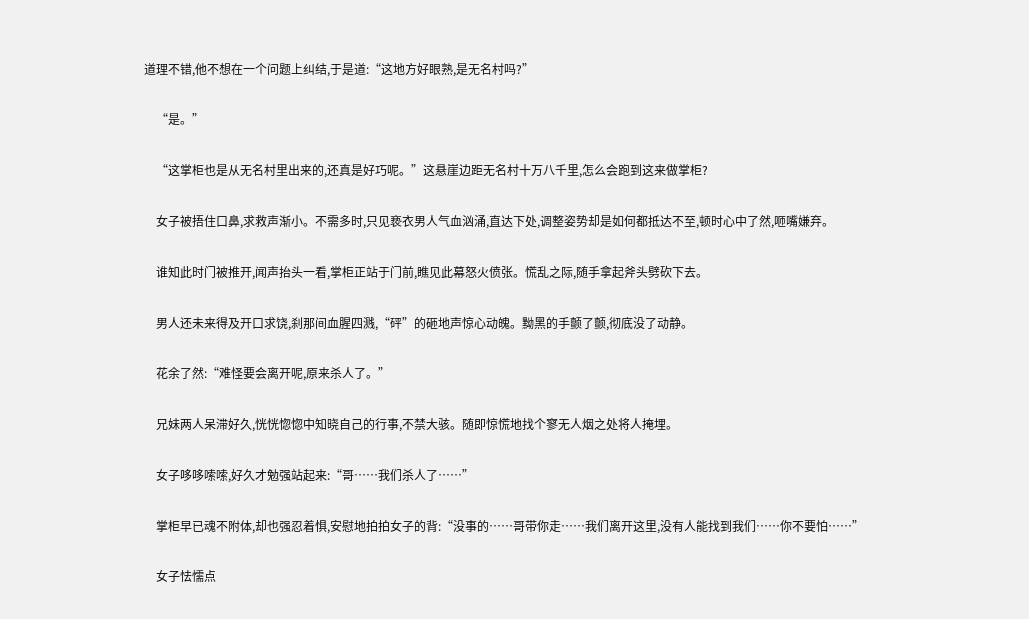道理不错,他不想在一个问题上纠结,于是道:“这地方好眼熟,是无名村吗?”

    “是。”

    “这掌柜也是从无名村里出来的,还真是好巧呢。”这悬崖边距无名村十万八千里,怎么会跑到这来做掌柜?

    女子被捂住口鼻,求救声渐小。不需多时,只见亵衣男人气血汹涌,直达下处,调整姿势却是如何都抵达不至,顿时心中了然,咂嘴嫌弃。

    谁知此时门被推开,闻声抬头一看,掌柜正站于门前,瞧见此幕怒火偾张。慌乱之际,随手拿起斧头劈砍下去。

    男人还未来得及开口求饶,刹那间血腥四溅,“砰”的砸地声惊心动魄。黝黑的手颤了颤,彻底没了动静。

    花余了然:“难怪要会离开呢,原来杀人了。”

    兄妹两人呆滞好久,恍恍惚惚中知晓自己的行事,不禁大骇。随即惊慌地找个寥无人烟之处将人掩埋。

    女子哆哆嗦嗦,好久才勉强站起来:“哥……我们杀人了……”

    掌柜早已魂不附体,却也强忍着惧,安慰地拍拍女子的背:“没事的……哥带你走……我们离开这里,没有人能找到我们……你不要怕……”

    女子怯懦点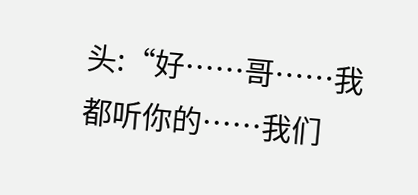头:“好……哥……我都听你的……我们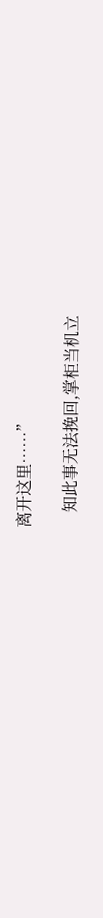离开这里……”

    知此事无法挽回,掌柜当机立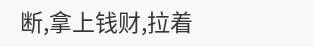断,拿上钱财,拉着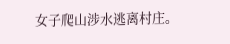女子爬山涉水逃离村庄。